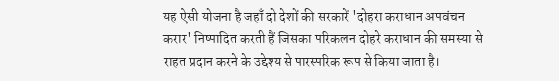यह ऐसी योजना है जहाँ दो देशों की सरकारें 'दोहरा कराधान अपवंचन करार' निष्पादित करती हैं जिसका परिकलन दोहरे कराधान की समस्या से राहत प्रदान करने के उद्देश्य से पारस्परिक रूप से किया जाता है।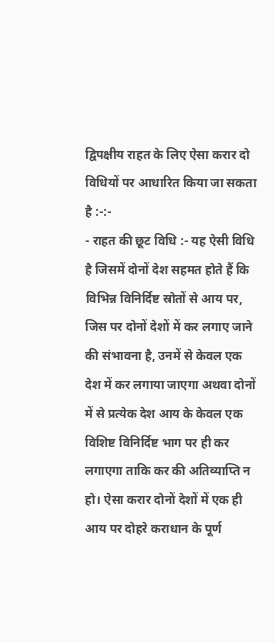द्विपक्षीय राहत के लिए ऐसा करार दो विधियों पर आधारित किया जा सकता है :-:-
- राहत की छूट विधि :- यह ऐसी विधि है जिसमें दोनों देश सहमत होते हैं कि विभिन्न विनिर्दिष्ट स्रोतों से आय पर, जिस पर दोनों देशों में कर लगाए जाने की संभावना है, उनमें से केवल एक देश में कर लगाया जाएगा अथवा दोनों में से प्रत्येक देश आय के केवल एक विशिष्ट विनिर्दिष्ट भाग पर ही कर लगाएगा ताकि कर की अतिव्याप्ति न हो। ऐसा करार दोनों देशों में एक ही आय पर दोहरे कराधान के पूर्ण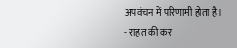अपवंचन में परिणामी होता है।
- राहत की कर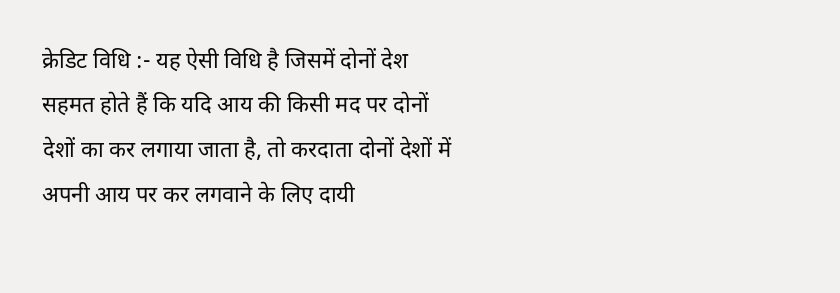क्रेडिट विधि :- यह ऐसी विधि है जिसमें दोनों देश सहमत होते हैं कि यदि आय की किसी मद पर दोनों देशों का कर लगाया जाता है, तो करदाता दोनों देशों में अपनी आय पर कर लगवाने के लिए दायी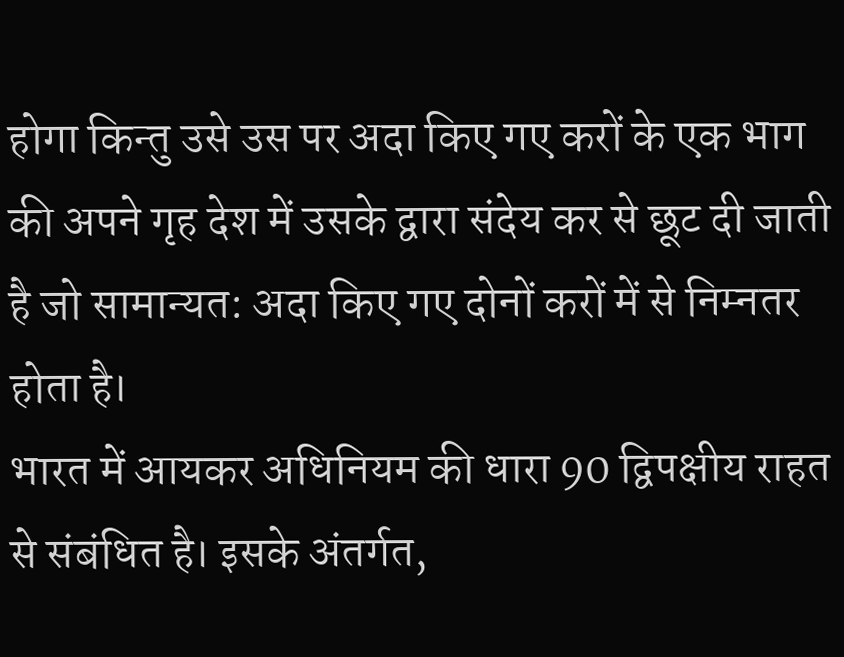होगा किन्तु उसे उस पर अदा किए गए करों के एक भाग की अपने गृह देश में उसके द्वारा संदेय कर से छूट दी जाती है जो सामान्यत: अदा किए गए दोनों करों में से निम्नतर होता है।
भारत में आयकर अधिनियम की धारा 90 द्विपक्षीय राहत से संबंधित है। इसके अंतर्गत,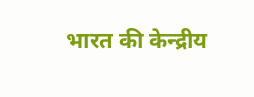भारत की केन्द्रीय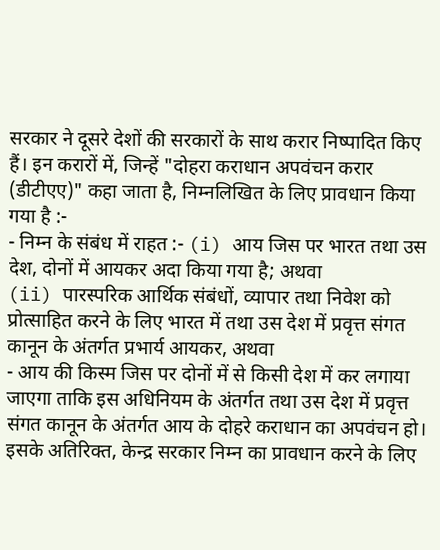सरकार ने दूसरे देशों की सरकारों के साथ करार निष्पादित किए हैं। इन करारों में, जिन्हें "दोहरा कराधान अपवंचन करार (डीटीएए)" कहा जाता है, निम्नलिखित के लिए प्रावधान किया गया है :-
- निम्न के संबंध में राहत :- (i) आय जिस पर भारत तथा उस देश, दोनों में आयकर अदा किया गया है; अथवा
(ii) पारस्परिक आर्थिक संबंधों, व्यापार तथा निवेश को प्रोत्साहित करने के लिए भारत में तथा उस देश में प्रवृत्त संगत कानून के अंतर्गत प्रभार्य आयकर, अथवा
- आय की किस्म जिस पर दोनों में से किसी देश में कर लगाया जाएगा ताकि इस अधिनियम के अंतर्गत तथा उस देश में प्रवृत्त संगत कानून के अंतर्गत आय के दोहरे कराधान का अपवंचन हो।
इसके अतिरिक्त, केन्द्र सरकार निम्न का प्रावधान करने के लिए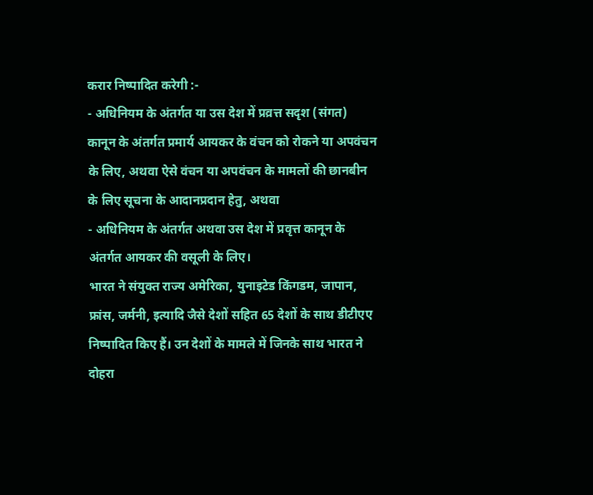करार निष्पादित करेगी :-
- अधिनियम के अंतर्गत या उस देश में प्रव़त्त सदृश (संगत) कानून के अंतर्गत प्रमार्य आयकर के वंचन को रोकने या अपवंचन के लिए, अथवा ऐसे वंचन या अपवंचन के मामलों की छानबीन के लिए सूचना के आदानप्रदान हेतु, अथवा
- अधिनियम के अंतर्गत अथवा उस देश में प्रवृत्त कानून के अंतर्गत आयकर की वसूली के लिए।
भारत ने संयुक्त राज्य अमेरिका, युनाइटेड किंगडम, जापान, फ्रांस, जर्मनी, इत्यादि जैसे देशों सहित 65 देशों के साथ डीटीएए निष्पादित किए हैं। उन देशों के मामले में जिनके साथ भारत ने दोहरा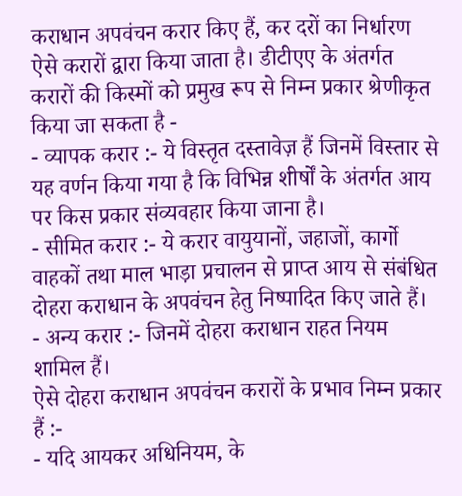कराधान अपवंचन करार किए हैं, कर दरों का निर्धारण ऐसे करारों द्वारा किया जाता है। डीटीएए के अंतर्गत करारों की किस्मों को प्रमुख रूप से निम्न प्रकार श्रेणीकृत किया जा सकता है -
- व्यापक करार :- ये विस्तृत दस्तावेज़ हैं जिनमें विस्तार से यह वर्णन किया गया है कि विभिन्न शीर्षों के अंतर्गत आय पर किस प्रकार संव्यवहार किया जाना है।
- सीमित करार :- ये करार वायुयानों, जहाजों, कार्गो वाहकों तथा माल भाड़ा प्रचालन से प्राप्त आय से संबंधित दोहरा कराधान के अपवंचन हेतु निष्पादित किए जाते हैं।
- अन्य करार :- जिनमें दोहरा कराधान राहत नियम शामिल हैं।
ऐसे दोहरा कराधान अपवंचन करारों के प्रभाव निम्न प्रकार हैं :-
- यदि आयकर अधिनियम, के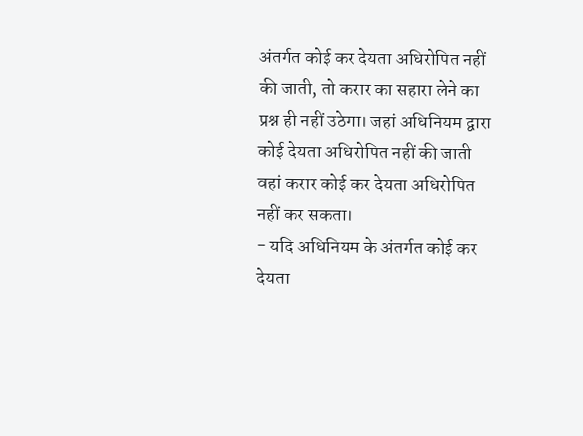अंतर्गत कोई कर देयता अधिरोपित नहीं की जाती, तो करार का सहारा लेने का प्रश्न ही नहीं उठेगा। जहां अधिनियम द्वारा कोई देयता अधिरोपित नहीं की जाती वहां करार कोई कर देयता अधिरोपित नहीं कर सकता।
- यदि अधिनियम के अंतर्गत कोई कर देयता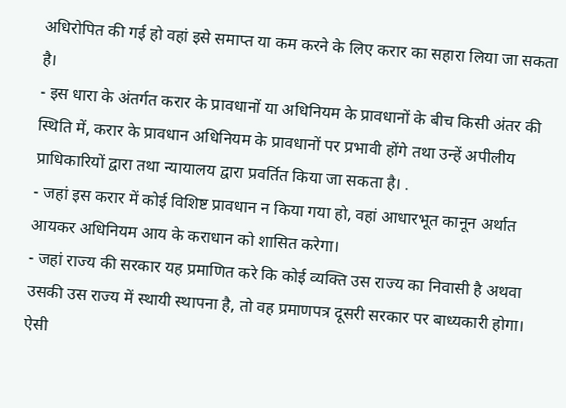अधिरोपित की गई हो वहां इसे समाप्त या कम करने के लिए करार का सहारा लिया जा सकता है।
- इस धारा के अंतर्गत करार के प्रावधानों या अधिनियम के प्रावधानों के बीच किसी अंतर की स्थिति में, करार के प्रावधान अधिनियम के प्रावधानों पर प्रभावी होंगे तथा उन्हें अपीलीय प्राधिकारियों द्वारा तथा न्यायालय द्वारा प्रवर्तित किया जा सकता है। .
- जहां इस करार में कोई विशिष्ट प्रावधान न किया गया हो, वहां आधारभूत कानून अर्थात आयकर अधिनियम आय के कराधान को शासित करेगा।
- जहां राज्य की सरकार यह प्रमाणित करे कि कोई व्यक्ति उस राज्य का निवासी है अथवा उसकी उस राज्य में स्थायी स्थापना है, तो वह प्रमाणपत्र दूसरी सरकार पर बाध्यकारी होगा।
ऐसी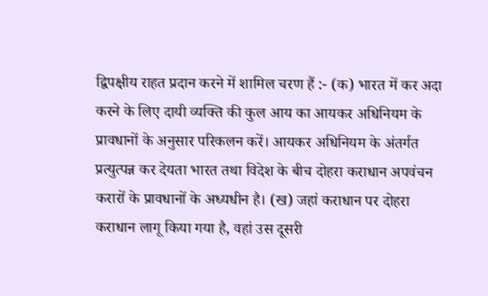द्विपक्षीय राहत प्रदान करने में शामिल चरण हैं :- (क) भारत में कर अदा करने के लिए दायी व्यक्ति की कुल आय का आयकर अधिनियम के प्रावधानों के अनुसार परिकलन करें। आयकर अधिनियम के अंतर्गत प्रत्युत्पन्न कर देयता भारत तथा विदेश के बीच दोहरा कराधान अपवंचन करारों के प्रावधानों के अध्यधीन है। (ख) जहां कराधान पर दोहरा कराधान लागू किया गया है, वहां उस दूसरी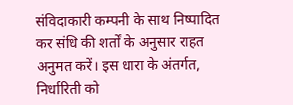संविदाकारी कम्पनी के साथ निष्पादित कर संधि की शर्तों के अनुसार राहत अनुमत करें। इस धारा के अंतर्गत, निर्धारिती को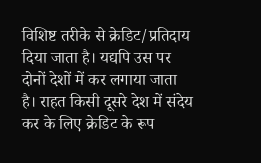विशिष्ट तरीके से क्रेडिट/प्रतिदाय दिया जाता है। यद्यपि उस पर दोनों देशों में कर लगाया जाता है। राहत किसी दूसरे देश में संदेय कर के लिए क्रेडिट के रूप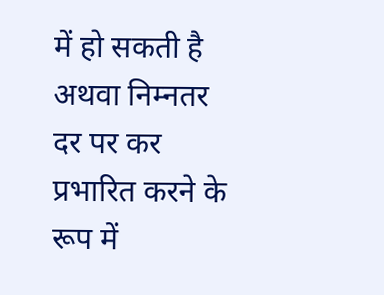में हो सकती है अथवा निम्नतर दर पर कर प्रभारित करने के रूप में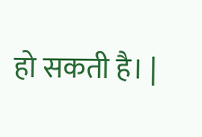हो सकती है। |